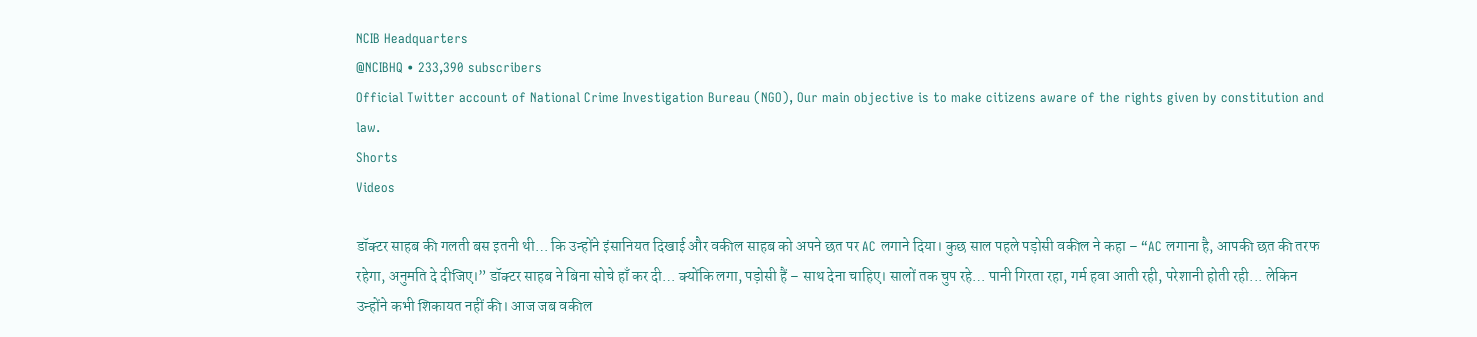NCIB Headquarters
@NCIBHQ • 233,390 subscribers
Official Twitter account of National Crime Investigation Bureau (NGO), Our main objective is to make citizens aware of the rights given by constitution and law.
Shorts
Videos

डॉक्टर साहब की गलती बस इतनी थी… कि उन्होंने इंसानियत दिखाई और वकील साहब को अपने छत पर AC लगाने दिया। कुछ साल पहले पड़ोसी वकील ने कहा – “AC लगाना है, आपकी छत की तरफ रहेगा, अनुमति दे दीजिए।” डॉक्टर साहब ने बिना सोचे हाँ कर दी… क्योंकि लगा, पड़ोसी हैं – साथ देना चाहिए। सालों तक चुप रहे… पानी गिरता रहा, गर्म हवा आती रही, परेशानी होती रही... लेकिन उन्होंने कभी शिकायत नहीं की। आज जब वकील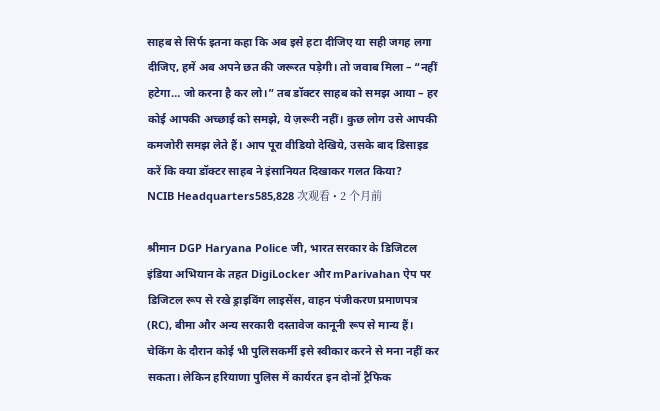साहब से सिर्फ इतना कहा कि अब इसे हटा दीजिए या सही जगह लगा दीजिए, हमें अब अपने छत की जरूरत पड़ेगी। तो जवाब मिला – “नहीं हटेगा… जो करना है कर लो।” तब डॉक्टर साहब को समझ आया – हर कोई आपकी अच्छाई को समझे, ये ज़रूरी नहीं। कुछ लोग उसे आपकी कमजोरी समझ लेते हैं। आप पूरा वीडियो देखिये, उसके बाद डिसाइड करें कि क्या डॉक्टर साहब ने इंसानियत दिखाकर गलत किया?
NCIB Headquarters585,828 次观看 • 2 个月前

श्रीमान DGP Haryana Police जी, भारत सरकार के डिजिटल इंडिया अभियान के तहत DigiLocker और mParivahan ऐप पर डिजिटल रूप से रखे ड्राइविंग लाइसेंस, वाहन पंजीकरण प्रमाणपत्र (RC), बीमा और अन्य सरकारी दस्तावेज कानूनी रूप से मान्य हैं। चेकिंग के दौरान कोई भी पुलिसकर्मी इसे स्वीकार करने से मना नहीं कर सकता। लेकिन हरियाणा पुलिस में कार्यरत इन दोनों ट्रैफिक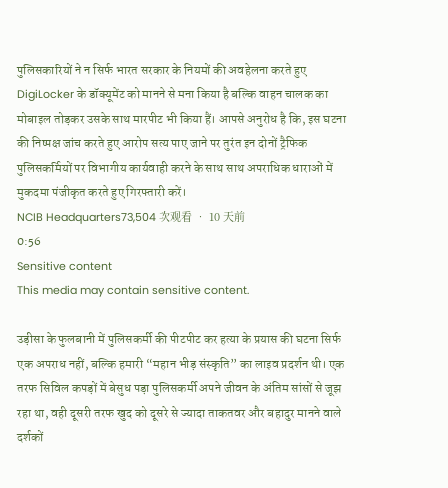पुलिसकारियों ने न सिर्फ भारत सरकार के नियमों की अवहेलना करते हुए DigiLocker के डॉक्यूमेंट को मानने से मना किया है बल्कि वाहन चालक का मोबाइल तोड़कर उसके साथ मारपीट भी किया हैं। आपसे अनुरोध है कि, इस घटना की निष्पक्ष जांच करते हुए आरोप सत्य पाए जाने पर तुरंत इन दोनों ट्रैफिक पुलिसकर्मियों पर विभागीय कार्यवाही करने के साथ साथ अपराधिक धाराओं में मुकदमा पंजीकृत करते हुए गिरफ्तारी करें।
NCIB Headquarters73,504 次观看 • 10 天前
0:56
Sensitive content
This media may contain sensitive content.

उड़ीसा के फुलबानी में पुलिसकर्मी की पीटपीट कर हत्या के प्रयास की घटना सिर्फ एक अपराध नहीं, बल्कि हमारी “महान भीड़ संस्कृति” का लाइव प्रदर्शन थी। एक तरफ सिविल कपड़ों में बेसुध पड़ा पुलिसकर्मी अपने जीवन के अंतिम सांसों से जूझ रहा था, वही दूसरी तरफ खुद को दूसरे से ज्यादा ताकतवर और बहादुर मानने वाले दर्शकों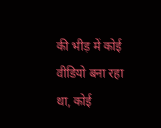की भीड़ में कोई वीडियो बना रहा था, कोई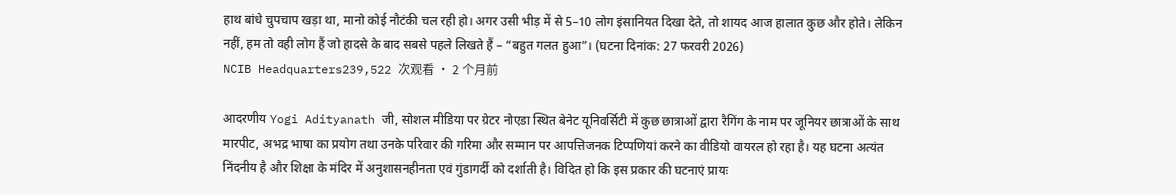हाथ बांधे चुपचाप खड़ा था, मानो कोई नौटंकी चल रही हो। अगर उसी भीड़ में से 5–10 लोग इंसानियत दिखा देते, तो शायद आज हालात कुछ और होते। लेकिन नहीं, हम तो वही लोग हैं जो हादसे के बाद सबसे पहले लिखते हैं – “बहुत गलत हुआ”। (घटना दिनांक: 27 फरवरी 2026)
NCIB Headquarters239,522 次观看 • 2 个月前

आदरणीय Yogi Adityanath जी, सोशल मीडिया पर ग्रेटर नोएडा स्थित बेनेट यूनिवर्सिटी में कुछ छात्राओं द्वारा रैगिंग के नाम पर जूनियर छात्राओं के साथ मारपीट, अभद्र भाषा का प्रयोग तथा उनके परिवार की गरिमा और सम्मान पर आपत्तिजनक टिप्पणियां करने का वीडियो वायरल हो रहा है। यह घटना अत्यंत निंदनीय है और शिक्षा के मंदिर में अनुशासनहीनता एवं गुंडागर्दी को दर्शाती है। विदित हो कि इस प्रकार की घटनाएं प्रायः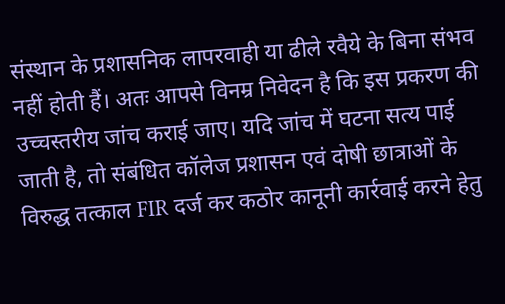संस्थान के प्रशासनिक लापरवाही या ढीले रवैये के बिना संभव नहीं होती हैं। अतः आपसे विनम्र निवेदन है कि इस प्रकरण की उच्चस्तरीय जांच कराई जाए। यदि जांच में घटना सत्य पाई जाती है, तो संबंधित कॉलेज प्रशासन एवं दोषी छात्राओं के विरुद्ध तत्काल FIR दर्ज कर कठोर कानूनी कार्रवाई करने हेतु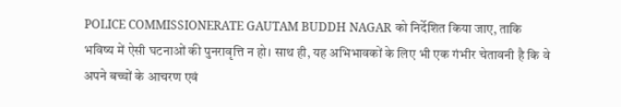POLICE COMMISSIONERATE GAUTAM BUDDH NAGAR को निर्देशित किया जाए, ताकि भविष्य में ऐसी घटनाओं की पुनरावृत्ति न हो। साथ ही, यह अभिभावकों के लिए भी एक गंभीर चेतावनी है कि वे अपने बच्चों के आचरण एवं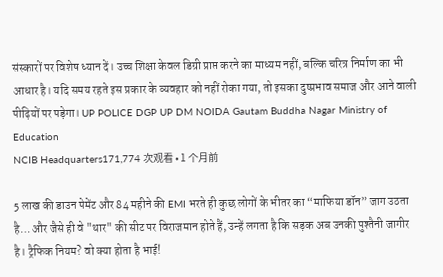संस्कारों पर विशेष ध्यान दें। उच्च शिक्षा केवल डिग्री प्राप्त करने का माध्यम नहीं, बल्कि चरित्र निर्माण का भी आधार है। यदि समय रहते इस प्रकार के व्यवहार को नहीं रोका गया, तो इसका दुष्प्रभाव समाज और आने वाली पीढ़ियों पर पड़ेगा। UP POLICE DGP UP DM NOIDA Gautam Buddha Nagar Ministry of Education
NCIB Headquarters171,774 次观看 • 1 个月前

5 लाख की डाउन पेमेंट और 84 महीने की EMI भरते ही कुछ लोगों के भीतर का “माफिया डॉन” जाग उठता है… और जैसे ही वे "थार" की सीट पर विराजमान होते हैं, उन्हें लगता है कि सड़क अब उनकी पुश्तैनी जागीर है। ट्रैफिक नियम? वो क्या होता है भाई!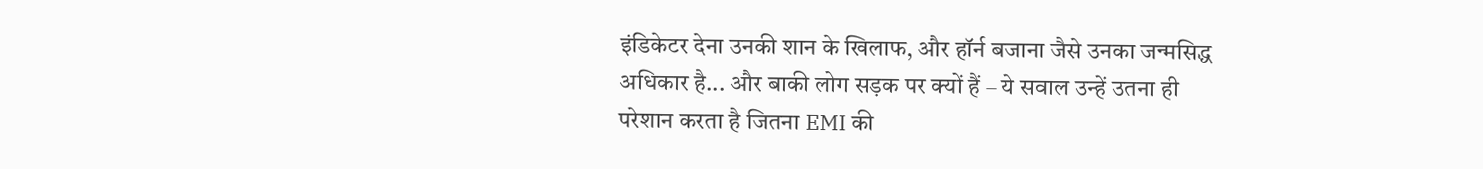इंडिकेटर देना उनकी शान के खिलाफ, और हॉर्न बजाना जैसे उनका जन्मसिद्ध अधिकार है... और बाकी लोग सड़क पर क्यों हैं – ये सवाल उन्हें उतना ही परेशान करता है जितना EMI की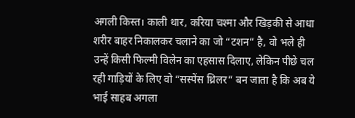अगली किस्त। काली थार, करिया चश्मा और खिड़की से आधा शरीर बाहर निकालकर चलाने का जो “टशन” है, वो भले ही उन्हें किसी फिल्मी विलेन का एहसास दिलाए, लेकिन पीछे चल रही गाड़ियों के लिए वो “सस्पेंस थ्रिलर” बन जाता है कि अब ये भाई साहब अगला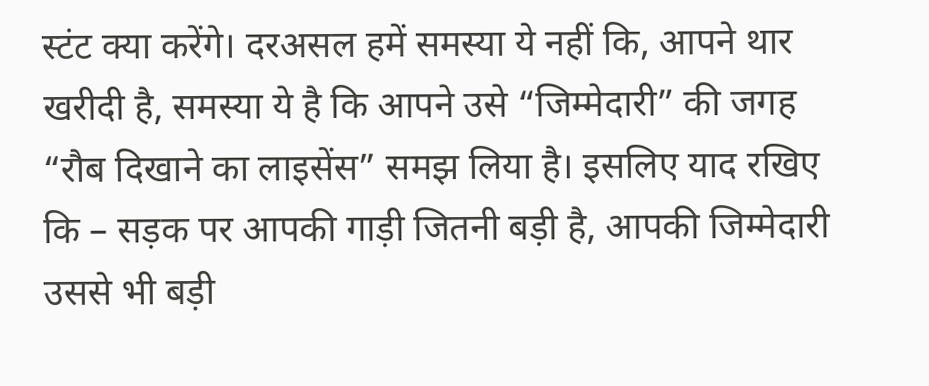स्टंट क्या करेंगे। दरअसल हमें समस्या ये नहीं कि, आपने थार खरीदी है, समस्या ये है कि आपने उसे “जिम्मेदारी” की जगह “रौब दिखाने का लाइसेंस” समझ लिया है। इसलिए याद रखिए कि – सड़क पर आपकी गाड़ी जितनी बड़ी है, आपकी जिम्मेदारी उससे भी बड़ी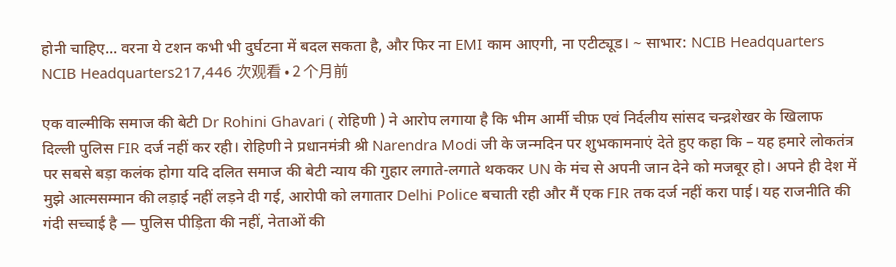होनी चाहिए... वरना ये टशन कभी भी दुर्घटना में बदल सकता है, और फिर ना EMI काम आएगी, ना एटीट्यूड। ~ साभार: NCIB Headquarters
NCIB Headquarters217,446 次观看 • 2 个月前

एक वाल्मीकि समाज की बेटी Dr Rohini Ghavari ( रोहिणी ) ने आरोप लगाया है कि भीम आर्मी चीफ़ एवं निर्दलीय सांसद चन्द्रशेखर के खिलाफ दिल्ली पुलिस FIR दर्ज नहीं कर रही। रोहिणी ने प्रधानमंत्री श्री Narendra Modi जी के जन्मदिन पर शुभकामनाएं देते हुए कहा कि – यह हमारे लोकतंत्र पर सबसे बड़ा कलंक होगा यदि दलित समाज की बेटी न्याय की गुहार लगाते-लगाते थककर UN के मंच से अपनी जान देने को मजबूर हो। अपने ही देश में मुझे आत्मसम्मान की लड़ाई नहीं लड़ने दी गई, आरोपी को लगातार Delhi Police बचाती रही और मैं एक FIR तक दर्ज नहीं करा पाई। यह राजनीति की गंदी सच्चाई है — पुलिस पीड़िता की नहीं, नेताओं की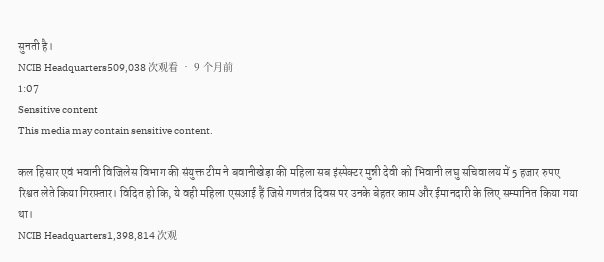सुनती है।
NCIB Headquarters509,038 次观看 • 9 个月前
1:07
Sensitive content
This media may contain sensitive content.

कल हिसार एवं भवानी विजिलेस विभाग की संयुक्त टीम ने बवानीखेड़ा की महिला सब इंस्पेक्टर मुन्नी देवी को भिवानी लघु सचिवालय में 5 हजार रुपए रिश्वत लेते किया गिरफ़्तार। विदित हो कि, ये वही महिला एसआई हैं जिसे गणतंत्र दिवस पर उनके बेहतर काम और ईमानदारी के लिए सम्मानित किया गया था।
NCIB Headquarters1,398,814 次观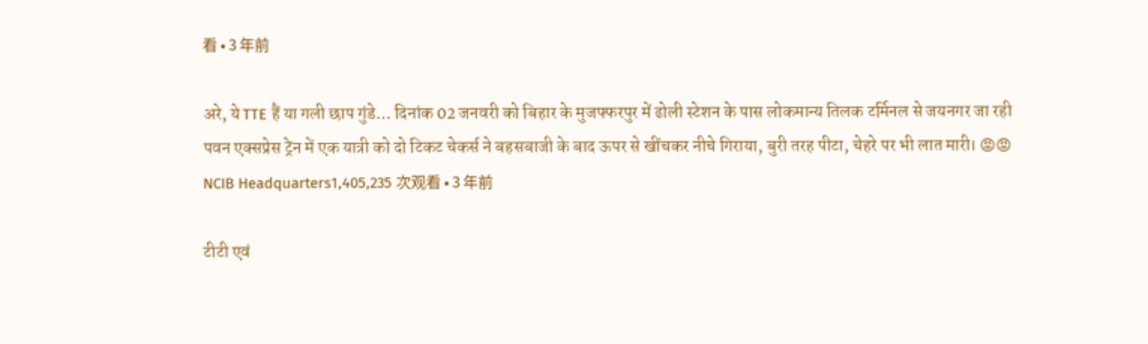看 • 3 年前

अरे, ये TTE हैं या गली छाप गुंडे… दिनांक 02 जनवरी को बिहार के मुजफ्फरपुर में ढोली स्टेशन के पास लोकमान्य तिलक टर्मिनल से जयनगर जा रही पवन एक्सप्रेस ट्रेन में एक यात्री को दो टिकट चेकर्स ने बहसबाजी के बाद ऊपर से खींचकर नीचे गिराया, बुरी तरह पीटा, चेहरे पर भी लात मारी। 😡😡
NCIB Headquarters1,405,235 次观看 • 3 年前

टीटी एवं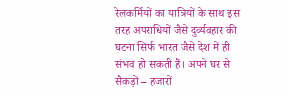रेलकर्मियों का यात्रियों के साथ इस तरह अपराधियों जैसे दुर्व्यवहार की घटना सिर्फ भारत जैसे देश में ही संभव हो सकती हैं। अपने घर से सैकड़ों – हजारों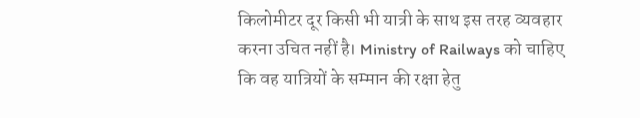किलोमीटर दूर किसी भी यात्री के साथ इस तरह व्यवहार करना उचित नहीं है। Ministry of Railways को चाहिए कि वह यात्रियों के सम्मान की रक्षा हेतु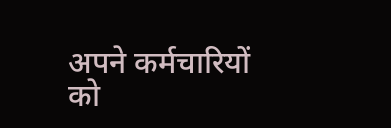अपने कर्मचारियों को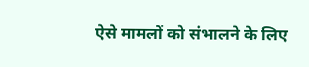ऐसे मामलों को संभालने के लिए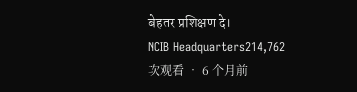बेहतर प्रशिक्षण दे।
NCIB Headquarters214,762 次观看 • 6 个月前